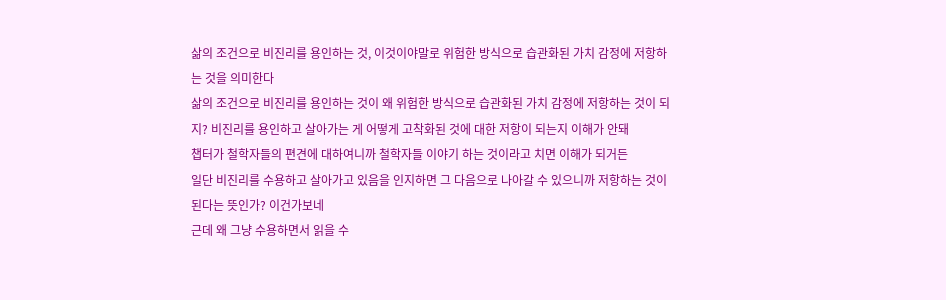삶의 조건으로 비진리를 용인하는 것, 이것이야말로 위험한 방식으로 습관화된 가치 감정에 저항하는 것을 의미한다
삶의 조건으로 비진리를 용인하는 것이 왜 위험한 방식으로 습관화된 가치 감정에 저항하는 것이 되지? 비진리를 용인하고 살아가는 게 어떻게 고착화된 것에 대한 저항이 되는지 이해가 안돼
챕터가 철학자들의 편견에 대하여니까 철학자들 이야기 하는 것이라고 치면 이해가 되거든
일단 비진리를 수용하고 살아가고 있음을 인지하면 그 다음으로 나아갈 수 있으니까 저항하는 것이 된다는 뜻인가? 이건가보네
근데 왜 그냥 수용하면서 읽을 수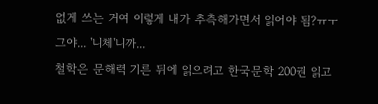없게 쓰는 거여 이렇게 내가 추측해가면서 읽어야 됨?ㅠㅜ
그야... '니체'니까...
철학은 문해력 기른 뒤에 읽으려고 한국문학 200권 읽고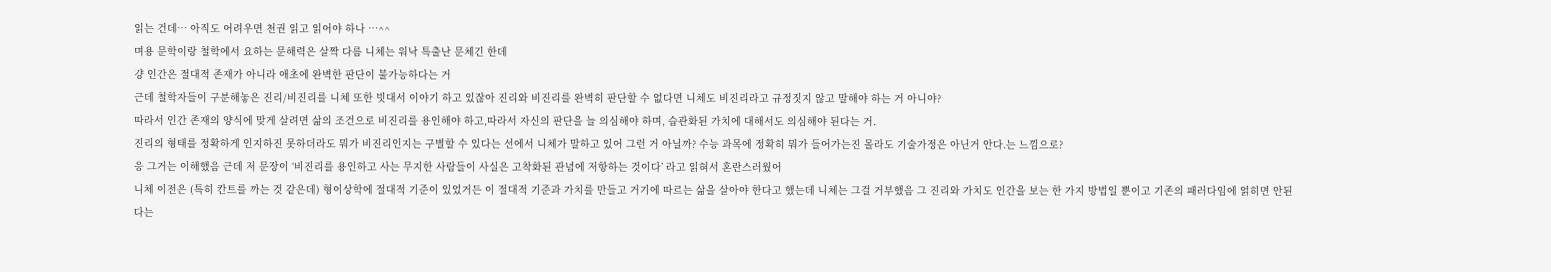읽는 건데… 아직도 어려우면 천권 읽고 읽어야 하나 …^^
며용 문학이랑 철학에서 요하는 문해력은 살짝 다름 니체는 워낙 특출난 문체긴 한데
걍 인간은 절대적 존재가 아니라 애초에 완벽한 판단이 불가능하다는 거
근데 철학자들이 구분해놓은 진리/비진리를 니체 또한 빗대서 이야기 하고 있잖아 진리와 비진리를 완벽히 판단할 수 없다면 니체도 비진리라고 규정짓지 않고 말해야 하는 거 아니야?
따라서 인간 존재의 양식에 맞게 살려면 삶의 조건으로 비진리를 용인해야 하고,따라서 자신의 판단을 늘 의심해야 하며, 습관화된 가치에 대해서도 의심해야 된다는 거.
진리의 형태를 정확하게 인지하진 못하더라도 뭐가 비진리인지는 구별할 수 있다는 선에서 니체가 말하고 있어 그런 거 아닐까? 수능 과목에 정확히 뭐가 들어가는진 몰라도 기술가정은 아닌거 안다.는 느낌으로?
응 그거는 이해했음 근데 저 문장이 ‘비진리를 용인하고 사는 무지한 사람들이 사실은 고착화된 관념에 저항하는 것이다’ 라고 읽혀서 혼란스러웠어
니체 이전은 (특히 칸트를 까는 것 같은데) 형이상학에 절대적 기준이 있었거든 이 절대적 기준과 가치를 만들고 거기에 따르는 삶을 살아야 한다고 했는데 니체는 그걸 거부했음 그 진리와 가치도 인간을 보는 한 가지 방법일 뿐이고 기존의 패러다임에 얽히면 안된다는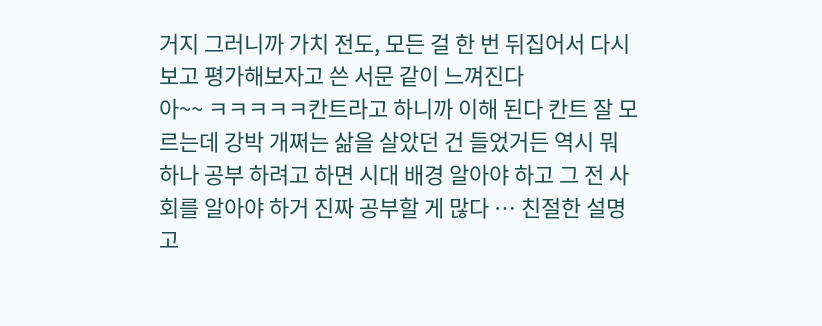거지 그러니까 가치 전도, 모든 걸 한 번 뒤집어서 다시 보고 평가해보자고 쓴 서문 같이 느껴진다
아~~ ㅋㅋㅋㅋㅋ칸트라고 하니까 이해 된다 칸트 잘 모르는데 강박 개쩌는 삶을 살았던 건 들었거든 역시 뭐 하나 공부 하려고 하면 시대 배경 알아야 하고 그 전 사회를 알아야 하거 진짜 공부할 게 많다 … 친절한 설명 고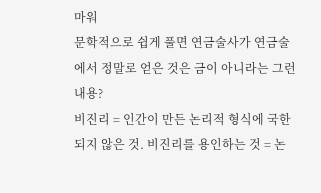마워
문학적으로 쉽게 풀면 연금술사가 연금술에서 정말로 얻은 것은 금이 아니라는 그런 내용?
비진리 = 인간이 만든 논리적 형식에 국한되지 않은 것. 비진리를 용인하는 것 = 논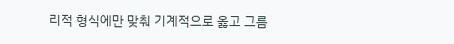리적 형식에만 맞춰 기계적으로 옳고 그름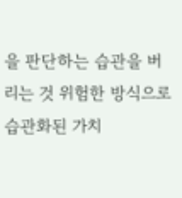을 판단하는 습관을 버리는 것 위험한 방식으로 습관화된 가치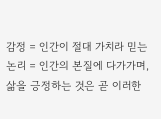감정 = 인간이 절대 가치라 믿는 논리 = 인간의 본질에 다가가며, 삶을 긍정하는 것은 곧 이러한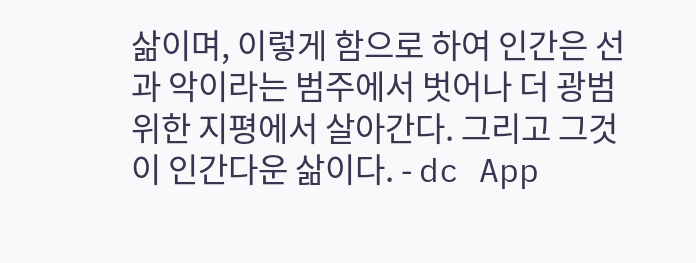삶이며, 이렇게 함으로 하여 인간은 선과 악이라는 범주에서 벗어나 더 광범위한 지평에서 살아간다. 그리고 그것이 인간다운 삶이다. - dc App